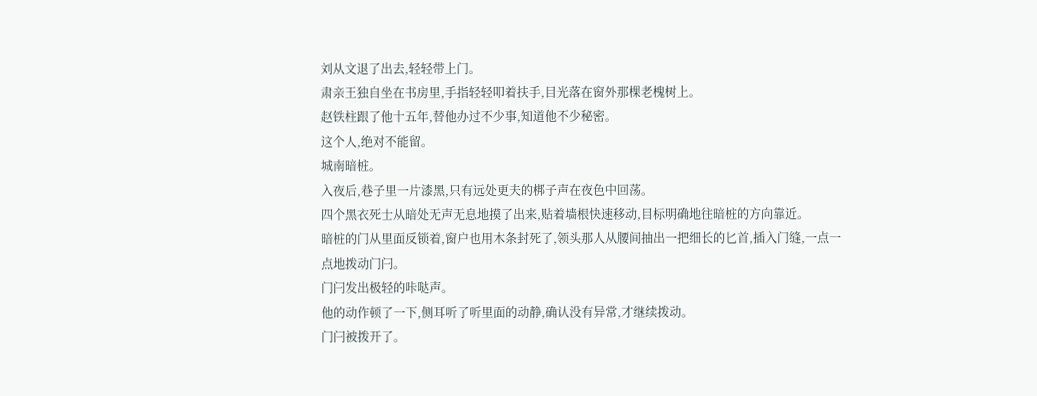刘从文退了出去,轻轻带上门。
肃亲王独自坐在书房里,手指轻轻叩着扶手,目光落在窗外那棵老槐树上。
赵铁柱跟了他十五年,替他办过不少事,知道他不少秘密。
这个人,绝对不能留。
城南暗桩。
入夜后,巷子里一片漆黑,只有远处更夫的梆子声在夜色中回荡。
四个黑衣死士从暗处无声无息地摸了出来,贴着墙根快速移动,目标明确地往暗桩的方向靠近。
暗桩的门从里面反锁着,窗户也用木条封死了,领头那人从腰间抽出一把细长的匕首,插入门缝,一点一点地拨动门闩。
门闩发出极轻的咔哒声。
他的动作顿了一下,侧耳听了听里面的动静,确认没有异常,才继续拨动。
门闩被拨开了。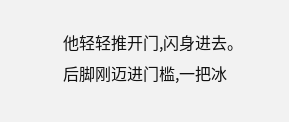他轻轻推开门,闪身进去。
后脚刚迈进门槛,一把冰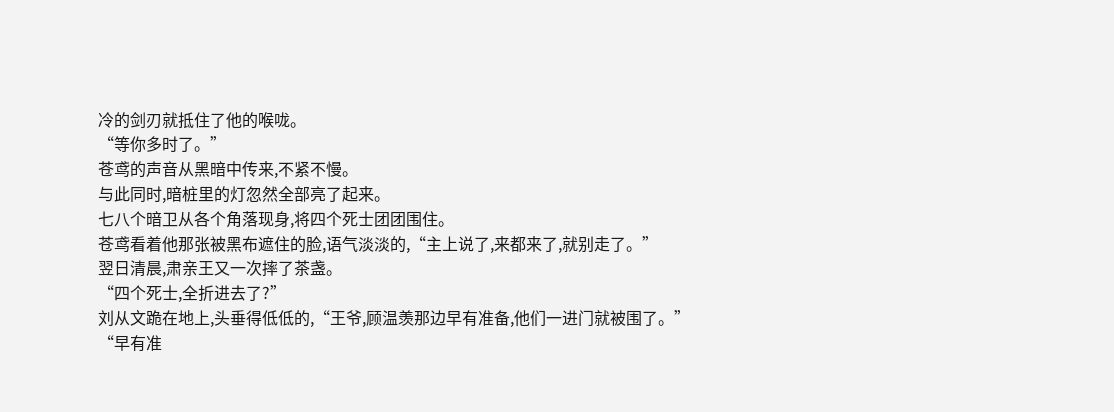冷的剑刃就抵住了他的喉咙。
“等你多时了。”
苍鸢的声音从黑暗中传来,不紧不慢。
与此同时,暗桩里的灯忽然全部亮了起来。
七八个暗卫从各个角落现身,将四个死士团团围住。
苍鸢看着他那张被黑布遮住的脸,语气淡淡的,“主上说了,来都来了,就别走了。”
翌日清晨,肃亲王又一次摔了茶盏。
“四个死士,全折进去了?”
刘从文跪在地上,头垂得低低的,“王爷,顾温羡那边早有准备,他们一进门就被围了。”
“早有准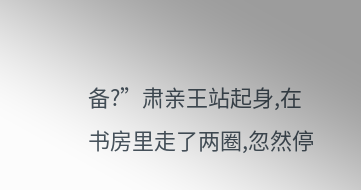备?”肃亲王站起身,在书房里走了两圈,忽然停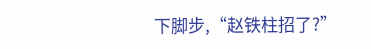下脚步,“赵铁柱招了?”